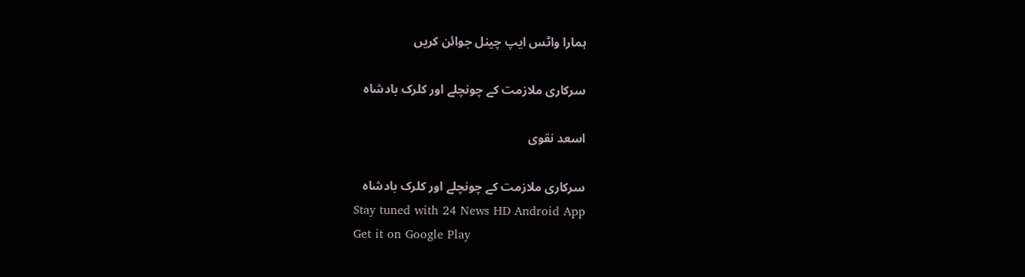ہمارا واٹس ایپ چینل جوائن کریں

سرکاری ملازمت کے چونچلے اور کلرک بادشاہ

اسعد نقوی

سرکاری ملازمت کے چونچلے اور کلرک بادشاہ
Stay tuned with 24 News HD Android App
Get it on Google Play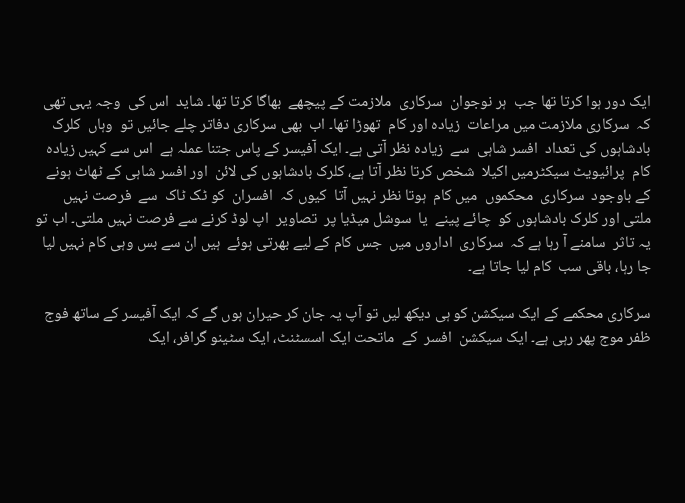ایک دور ہوا کرتا تھا جب  ہر نوجوان  سرکاری  ملازمت کے پیچھے  بھاگا کرتا تھا۔ شاید  اس کی  وجہ یہی تھی کہ  سرکاری ملازمت میں مراعات  زیادہ اور کام  تھوڑا تھا۔ اب  بھی سرکاری دفاتر چلے جائیں تو  وہاں  کلرک  بادشاہوں کی تعداد  افسر شاہی  سے  زیادہ نظر آتی ہے۔ ایک آفیسر کے پاس جتنا عملہ ہے  اس سے کہیں زیادہ کام  پرائیویٹ سیکٹرمیں اکیلا  شخص کرتا نظر آتا ہے، کلرک بادشاہوں کی لائن  اور افسر شاہی کے ٹھاٹ ہونے کے باوجود  سرکاری  محکموں  میں کام  ہوتا نظر نہیں آتا  کیوں کہ  افسران  کو ٹک ٹاک  سے  فرصت نہیں ملتی اور کلرک بادشاہوں کو  چائے پینے  یا  سوشل میڈیا پر  تصاویر  اپ لوڈ کرنے سے فرصت نہیں ملتی۔ اب تو یہ تاثر  سامنے آ رہا ہے کہ  سرکاری  اداروں میں  جس کام کے لیے بھرتی ہوئے  ہیں ان سے بس وہی کام نہیں لیا جا رہا، باقی سب  کام لیا جاتا ہے۔

سرکاری محکمے کے ایک سیکشن کو ہی دیکھ لیں تو آپ یہ جان کر حیران ہوں گے کہ ایک آفیسر کے ساتھ فوج ظفر موج پھر رہی ہے۔ ایک سیکشن  افسر  کے  ماتحت ایک اسسٹنٹ، ایک سٹینو گرافر، ایک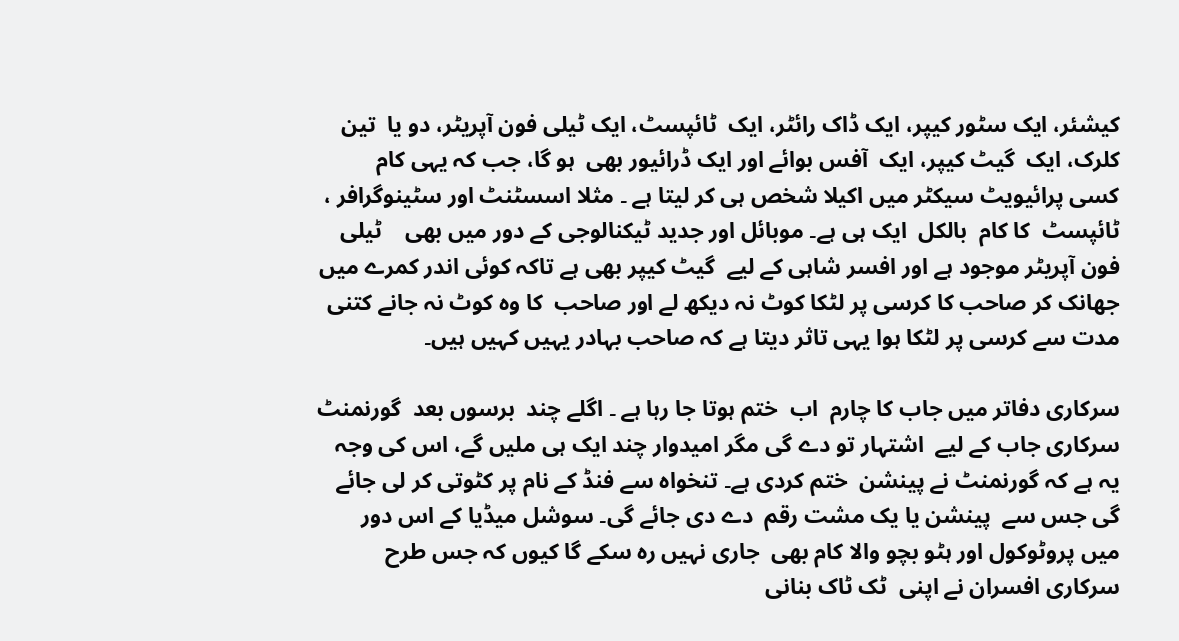کیشئر، ایک سٹور کیپر، ایک ڈاک رائٹر، ایک  ٹائپسٹ، ایک ٹیلی فون آپریٹر، دو یا  تین  کلرک، ایک  گیٹ کیپر، ایک  آفس بوائے اور ایک ڈرائیور بھی  ہو گا، جب کہ یہی کام  کسی پرائیویٹ سیکٹر میں اکیلا شخص ہی کر لیتا ہے ۔ مثلا اسسٹنٹ اور سٹینوگرافر ، ٹائپسٹ  کا کام  بالکل  ایک ہی ہے۔ موبائل اور جدید ٹیکنالوجی کے دور میں بھی    ٹیلی فون آپریٹر موجود ہے اور افسر شاہی کے لیے  گیٹ کیپر بھی ہے تاکہ کوئی اندر کمرے میں جھانک کر صاحب کا کرسی پر لٹکا کوٹ نہ دیکھ لے اور صاحب  کا وہ کوٹ نہ جانے کتنی مدت سے کرسی پر لٹکا ہوا یہی تاثر دیتا ہے کہ صاحب بہادر یہیں کہیں ہیں۔

سرکاری دفاتر میں جاب کا چارم  اب  ختم ہوتا جا رہا ہے ۔ اگلے چند  برسوں بعد  گورنمنٹ سرکاری جاب کے لیے  اشتہار تو دے گی مگر امیدوار چند ایک ہی ملیں گے، اس کی وجہ یہ ہے کہ گورنمنٹ نے پینشن  ختم کردی ہے۔ تنخواہ سے فنڈ کے نام پر کٹوتی کر لی جائے گی جس سے  پینشن یا یک مشت رقم  دے دی جائے گی۔ سوشل میڈیا کے اس دور میں پروٹوکول اور ہٹو بچو والا کام بھی  جاری نہیں رہ سکے گا کیوں کہ جس طرح  سرکاری افسران نے اپنی  ٹک ٹاک بنانی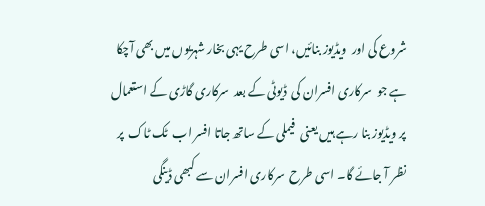شروع کی اور  ویڈیوز بنائیں، اسی طرح یہی بخار شہریوں میں بھی آچکا ہے جو  سرکاری افسران کی  ڈیوٹی کے بعد  سرکاری گاڑی کے استعمال پر ویڈیوز بنا رہے ہیں یعنی  فیملی کے ساتھ جاتا افسر اب  ٹک ٹاک  پر نظر آ جائے گا۔ اسی طرح  سرکاری افسران سے کبھی ڈینگی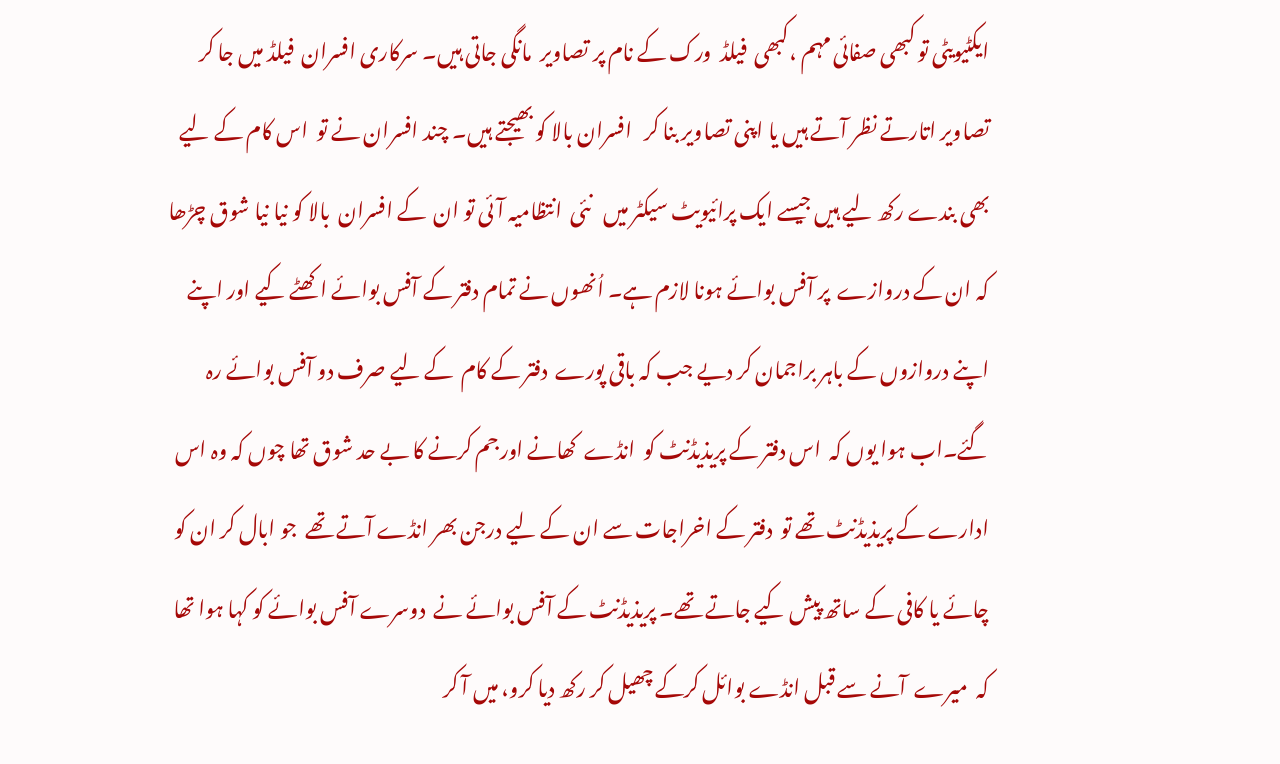ایکٹیویٹی تو کبھی صفائی مہم ،کبھی  فیلڈ  ورک کے نام پر تصاویر  مانگی جاتی ہیں۔ سرکاری افسران  فیلڈ میں جا کر تصاویر اتارتے نظر آتے ہیں یا اپنی تصاویر بنا کر   افسران بالا کو بھیجتے ہیں۔ چند افسران نے تو  اس کام کے لیے بھی بندے رکھ لیے ہیں جیسے ایک پرائیویٹ سیکٹر میں   نئی  انتظامیہ آئی تو ان  کے افسران  بالا کو نیا نیا شوق چڑھا کہ ان کے دروازے  پر آفس بوائے ہونا لازم ہے۔ اُنھوں نے تمام دفتر کے آفس بوائے اکھٹے کیے اور اپنے اپنے دروازوں کے باہر براجمان کر دیے جب کہ باقی پورے  دفتر کے کام  کے لیے صرف دو آفس بوائے رہ گئے۔اب ہوا یوں کہ  اس دفتر کے پریذیڈنٹ کو  انڈے  کھانے اور جم کرنے کا بے حد شوق تھا چوں کہ وہ اس ادارے کے پریذیڈنٹ تھے تو  دفتر کے اخراجات سے ان کے لیے درجن بھر انڈے آتے تھے  جو ابال کر ان کو چائے یا کافی کے ساتھ پیش کیے جاتے تھے۔ پریذیڈنٹ کے آفس بوائے نے  دوسرے آفس بوائے کو کہا ہوا تھا کہ  میرے  آنے سے قبل انڈے بوائل کرکے چھیل کر رکھ دیا کرو، میں آ کر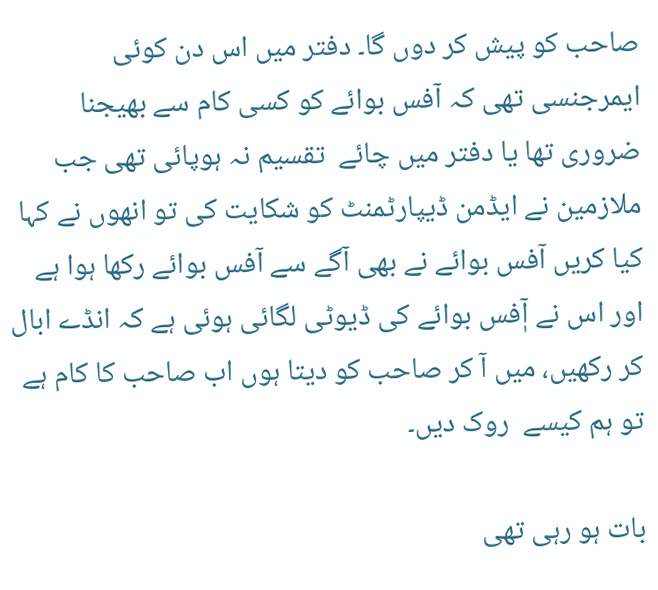صاحب کو پیش کر دوں گا۔ دفتر میں اس دن کوئی ایمرجنسی تھی کہ آفس بوائے کو کسی کام سے بھیجنا ضروری تھا یا دفتر میں چائے  تقسیم نہ ہوپائی تھی جب ملازمین نے ایڈمن ڈیپارٹمنٹ کو شکایت کی تو انھوں نے کہا کیا کریں آفس بوائے نے بھی آگے سے آفس بوائے رکھا ہوا ہے اور اس نے آٖفس بوائے کی ڈیوٹی لگائی ہوئی ہے کہ انڈے ابال کر رکھیں، میں آ کر صاحب کو دیتا ہوں اب صاحب کا کام ہے تو ہم کیسے  روک دیں۔

بات ہو رہی تھی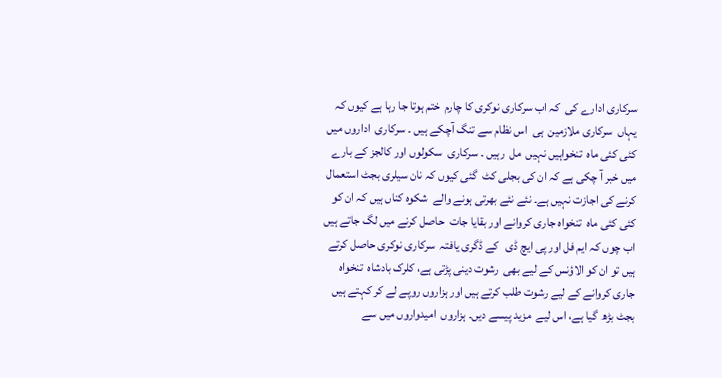سرکاری ادارے کی  کہ اب سرکاری نوکری کا چارم  ختم ہوتا جا رہا ہے کیوں کہ یہاں  سرکاری ملازمین  ہی  اس نظام سے تنگ آچکے ہیں ۔ سرکاری  اداروں میں  کئی کئی ماہ  تنخواہیں نہیں  مل  رہیں ۔ سرکاری  سکولوں اور کالجز کے بارے میں خبر آ چکی ہے کہ ان کی بجلی کٹ  گئی کیوں کہ نان سیلری بجٹ استعمال کرنے کی اجازت نہیں ہے۔ نئے نئے بھرتی ہونے والے  شکوہ کناں ہیں کہ ان کو کئی کئی ماہ  تنخواہ جاری کروانے اور بقایا جات  حاصل کرنے میں لگ جاتے ہیں اب چوں کہ ایم فل اور پی ایچ ڈی   کے ڈگری یافتہ  سرکاری نوکری حاصل کرتے ہیں تو ان کو الاؤنس کے لیے بھی  رشوت دینی پڑتی ہے، کلرک بادشاہ  تنخواہ جاری کروانے کے لیے رشوت طلب کرتے ہیں اور ہزاروں روپے لے کر کہتے ہیں  بجٹ بڑھ  گیا ہے، اس لیے  مزید پیسے دیں۔ ہزاروں  امیدواروں میں سے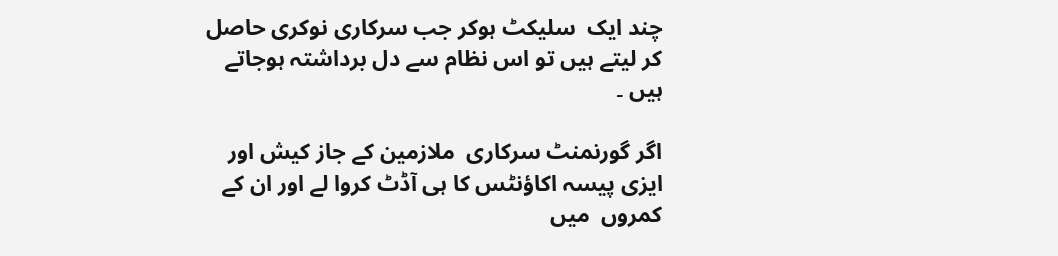چند ایک  سلیکٹ ہوکر جب سرکاری نوکری حاصل کر لیتے ہیں تو اس نظام سے دل برداشتہ ہوجاتے ہیں ۔

اگر گورنمنٹ سرکاری  ملازمین کے جاز کیش اور ایزی پیسہ اکاؤنٹس کا ہی آڈٹ کروا لے اور ان کے کمروں  میں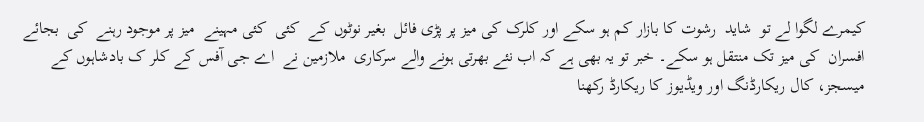کیمرے لگوا لے تو  شاید  رشوت کا بازار کم ہو سکے اور کلرک کی میز پر پڑی فائل  بغیر نوٹوں کے  کئی  کئی مہینے  میز پر موجود رہنے  کی  بجائے افسران  کی میز تک منتقل ہو سکے۔ خبر تو یہ بھی ہے کہ اب نئے بھرتی ہونے والے سرکاری  ملازمین نے  اے جی آفس کے کلر ک بادشاہوں کے میسجز، کال ریکارڈنگ اور ویڈیوز کا ریکارڈ رکھنا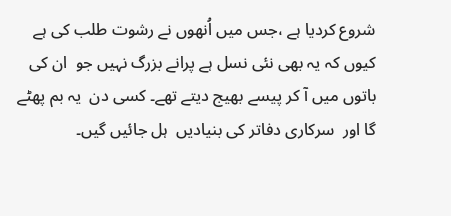شروع کردیا ہے ،جس میں اُنھوں نے رشوت طلب کی ہے کیوں کہ یہ بھی نئی نسل ہے پرانے بزرگ نہیں جو  ان کی  باتوں میں آ کر پیسے بھیج دیتے تھے۔ کسی دن  یہ بم پھٹے گا اور  سرکاری دفاتر کی بنیادیں  ہل جائیں گیں۔